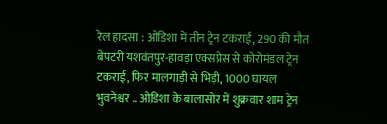रेल हादसा : ओडिशा में तीन ट्रेन टकराईं, 290 की मौत
बेपटरी यशवंतपुर-हावड़ा एक्सप्रेस से कोरोमंडल ट्रेन टकराई, फिर मालगाड़ी से भिड़ी, 1000 घायल
भुवनेश्वर .. ओडिशा के बालासोर में शुक्रवार शाम ट्रेन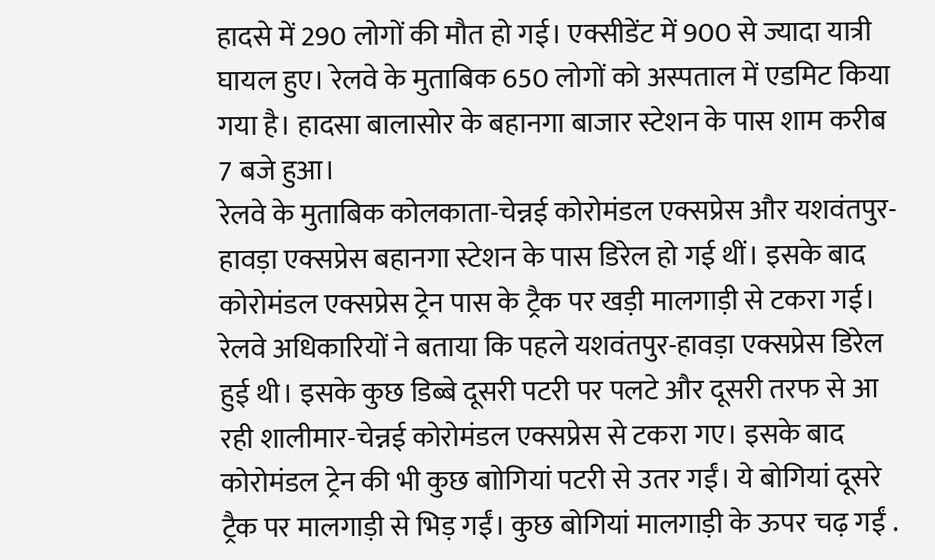हादसे में 290 लोगों की मौत हो गई। एक्सीडेंट में 900 से ज्यादा यात्री घायल हुए। रेलवे के मुताबिक 650 लोगों को अस्पताल में एडमिट किया गया है। हादसा बालासोर के बहानगा बाजार स्टेशन के पास शाम करीब 7 बजे हुआ।
रेलवे के मुताबिक कोलकाता-चेन्नई कोरोमंडल एक्सप्रेस और यशवंतपुर-हावड़ा एक्सप्रेस बहानगा स्टेशन के पास डिरेल हो गई थीं। इसके बाद कोरोमंडल एक्सप्रेस ट्रेन पास के ट्रैक पर खड़ी मालगाड़ी से टकरा गई।
रेलवे अधिकारियों ने बताया कि पहले यशवंतपुर-हावड़ा एक्सप्रेस डिरेल हुई थी। इसके कुछ डिब्बे दूसरी पटरी पर पलटे और दूसरी तरफ से आ रही शालीमार-चेन्नई कोरोमंडल एक्सप्रेस से टकरा गए। इसके बाद कोरोमंडल ट्रेन की भी कुछ बाोगियां पटरी से उतर गईं। ये बोगियां दूसरे ट्रैक पर मालगाड़ी से भिड़ गईं। कुछ बोगियां मालगाड़ी के ऊपर चढ़ गईं .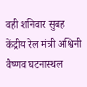वही शनिवार सुबह केंद्रीय रेल मंत्री अश्विनी वैष्णव घटनास्थल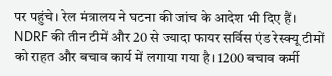पर पहुंचे। रेल मंत्रालय ने घटना की जांच के आदेश भी दिए हैं। NDRF की तीन टीमें और 20 से ज्यादा फायर सर्विस एंड रेस्क्यू टीमों को राहत और बचाव कार्य में लगाया गया है। 1200 बचाव कर्मी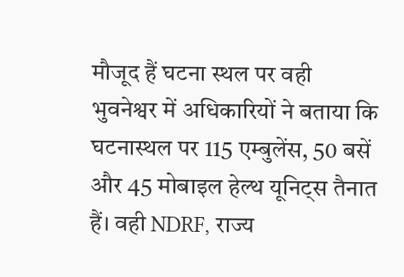मौजूद हैं घटना स्थल पर वही भुवनेश्वर में अधिकारियों ने बताया कि घटनास्थल पर 115 एम्बुलेंस, 50 बसें और 45 मोबाइल हेल्थ यूनिट्स तैनात हैं। वही NDRF, राज्य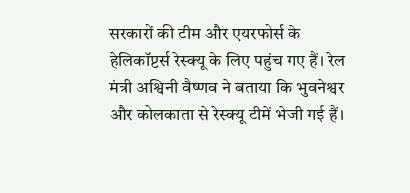सरकारों की टीम और एयरफोर्स के हेलिकॉप्टर्स रेस्क्यू के लिए पहुंच गए हैं। रेल मंत्री अश्विनी वैष्णव ने बताया कि भुवनेश्वर और कोलकाता से रेस्क्यू टीमें भेजी गई हैं।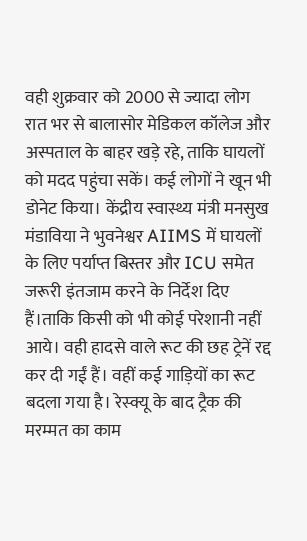वही शुक्रवार को 2000 से ज्यादा लोग रात भर से बालासोर मेडिकल कॉलेज और अस्पताल के बाहर खड़े रहे, ताकि घायलों को मदद पहुंचा सकें। कई लोगों ने खून भी डोनेट किया। केंद्रीय स्वास्थ्य मंत्री मनसुख मंडाविया ने भुवनेश्वर AIIMS में घायलों के लिए पर्याप्त बिस्तर और ICU समेत जरूरी इंतजाम करने के निर्देश दिए हैं।ताकि किसी को भी कोई परेशानी नहीं आये। वही हादसे वाले रूट की छह ट्रेनें रद्द कर दी गईं हैं। वहीं कई गाड़ियों का रूट बदला गया है। रेस्क्यू के बाद ट्रैक की मरम्मत का काम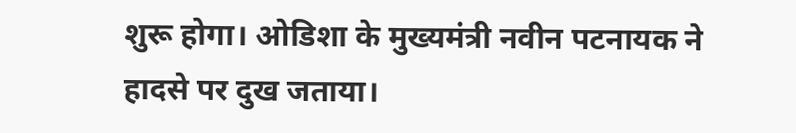शुरू होगा। ओडिशा के मुख्यमंत्री नवीन पटनायक ने हादसे पर दुख जताया।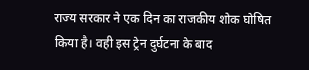राज्य सरकार ने एक दिन का राजकीय शोक घोषित किया है। वही इस ट्रेन दुर्घटना के बाद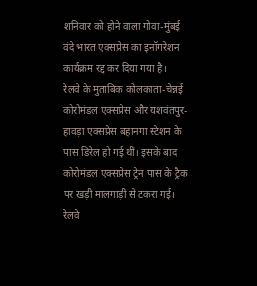शनिवार को होने वाला गोवा-मुंबई वंदे भारत एक्सप्रेस का इनॉगरेशन कार्यक्रम रद्द कर दिया गया है।
रेलवे के मुताबिक कोलकाता-चेन्नई कोरोमंडल एक्सप्रेस और यशवंतपुर-हावड़ा एक्सप्रेस बहानगा स्टेशन के पास डिरेल हो गई थीं। इसके बाद कोरोमंडल एक्सप्रेस ट्रेन पास के ट्रैक पर खड़ी मालगाड़ी से टकरा गई।
रेलवे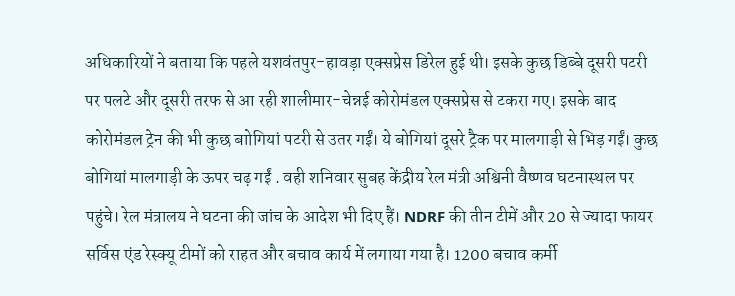अधिकारियों ने बताया कि पहले यशवंतपुर-हावड़ा एक्सप्रेस डिरेल हुई थी। इसके कुछ डिब्बे दूसरी पटरी पर पलटे और दूसरी तरफ से आ रही शालीमार-चेन्नई कोरोमंडल एक्सप्रेस से टकरा गए। इसके बाद कोरोमंडल ट्रेन की भी कुछ बाोगियां पटरी से उतर गईं। ये बोगियां दूसरे ट्रैक पर मालगाड़ी से भिड़ गईं। कुछ बोगियां मालगाड़ी के ऊपर चढ़ गईं . वही शनिवार सुबह केंद्रीय रेल मंत्री अश्विनी वैष्णव घटनास्थल पर पहुंचे। रेल मंत्रालय ने घटना की जांच के आदेश भी दिए हैं। NDRF की तीन टीमें और 20 से ज्यादा फायर सर्विस एंड रेस्क्यू टीमों को राहत और बचाव कार्य में लगाया गया है। 1200 बचाव कर्मी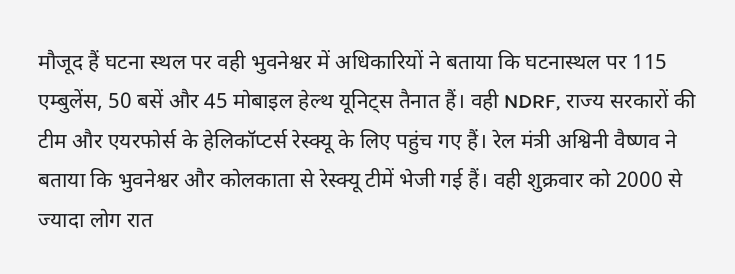मौजूद हैं घटना स्थल पर वही भुवनेश्वर में अधिकारियों ने बताया कि घटनास्थल पर 115 एम्बुलेंस, 50 बसें और 45 मोबाइल हेल्थ यूनिट्स तैनात हैं। वही NDRF, राज्य सरकारों की टीम और एयरफोर्स के हेलिकॉप्टर्स रेस्क्यू के लिए पहुंच गए हैं। रेल मंत्री अश्विनी वैष्णव ने बताया कि भुवनेश्वर और कोलकाता से रेस्क्यू टीमें भेजी गई हैं। वही शुक्रवार को 2000 से ज्यादा लोग रात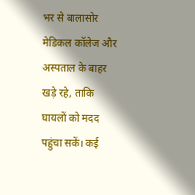भर से बालासोर मेडिकल कॉलेज और अस्पताल के बाहर खड़े रहे, ताकि घायलों को मदद पहुंचा सकें। कई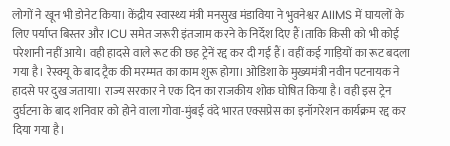लोगों ने खून भी डोनेट किया। केंद्रीय स्वास्थ्य मंत्री मनसुख मंडाविया ने भुवनेश्वर AIIMS में घायलों के लिए पर्याप्त बिस्तर और ICU समेत जरूरी इंतजाम करने के निर्देश दिए हैं।ताकि किसी को भी कोई परेशानी नहीं आये। वही हादसे वाले रूट की छह ट्रेनें रद्द कर दी गईं हैं। वहीं कई गाड़ियों का रूट बदला गया है। रेस्क्यू के बाद ट्रैक की मरम्मत का काम शुरू होगा। ओडिशा के मुख्यमंत्री नवीन पटनायक ने हादसे पर दुख जताया। राज्य सरकार ने एक दिन का राजकीय शोक घोषित किया है। वही इस ट्रेन दुर्घटना के बाद शनिवार को होने वाला गोवा-मुंबई वंदे भारत एक्सप्रेस का इनॉगरेशन कार्यक्रम रद्द कर दिया गया है।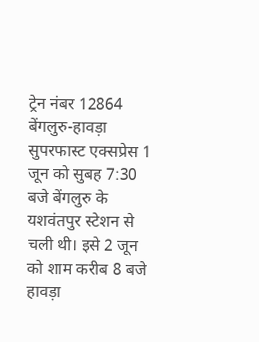ट्रेन नंबर 12864 बेंगलुरु-हावड़ा सुपरफास्ट एक्सप्रेस 1 जून को सुबह 7:30 बजे बेंगलुरु के यशवंतपुर स्टेशन से चली थी। इसे 2 जून को शाम करीब 8 बजे हावड़ा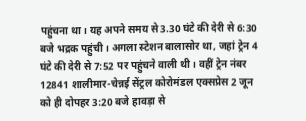पहुंचना था। यह अपने समय से 3.30 घंटे की देरी से 6:30 बजे भद्रक पहुंची। अगला स्टेशन बालासोर था, जहां ट्रेन 4 घंटे की देरी से 7:52 पर पहुंचने वाली थी। वहीं ट्रेन नंबर 12841 शालीमार-चेन्नई सेंट्रल कोरोमंडल एक्सप्रेस 2 जून को ही दोपहर 3:20 बजे हावड़ा से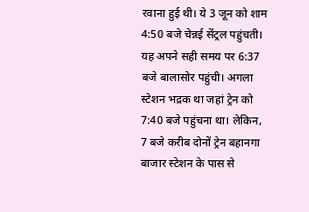रवाना हुई थी। ये 3 जून को शाम 4:50 बजे चेन्नई सेंट्रल पहुंचती। यह अपने सही समय पर 6:37 बजे बालासोर पहुंची। अगला स्टेशन भद्रक था जहां ट्रेन को 7:40 बजे पहुंचना था। लेकिन, 7 बजे करीब दोनों ट्रेन बहानगा बाजार स्टेशन के पास से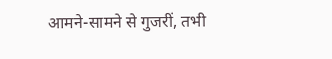आमने-सामने से गुजरीं, तभी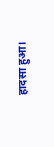हादसा हुआ।